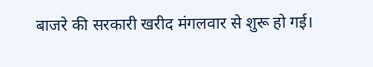बाजरे की सरकारी खरीद मंगलवार से शुरू हो गई।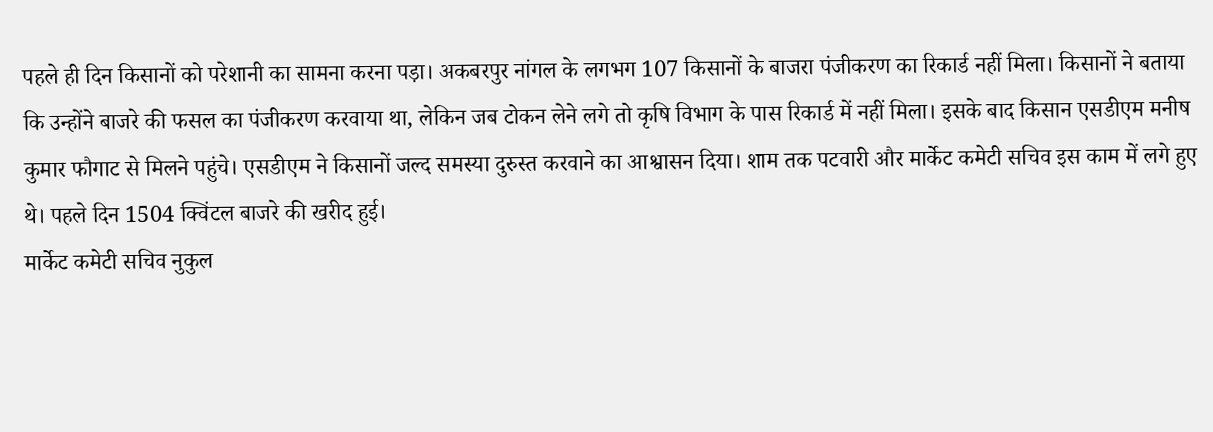पहले ही दिन किसानों को परेशानी का सामना करना पड़ा। अकबरपुर नांगल के लगभग 107 किसानों के बाजरा पंजीकरण का रिकार्ड नहीं मिला। किसानों ने बताया कि उन्होंने बाजरे की फसल का पंजीकरण करवाया था, लेकिन जब टोकन लेने लगे तो कृषि विभाग के पास रिकार्ड में नहीं मिला। इसके बाद किसान एसडीएम मनीष कुमार फौगाट से मिलने पहुंचे। एसडीएम ने किसानों जल्द समस्या दुरुस्त करवाने का आश्वासन दिया। शाम तक पटवारी और मार्केट कमेटी सचिव इस काम में लगे हुए थे। पहले दिन 1504 क्विंटल बाजरे की खरीद हुई।
मार्केट कमेटी सचिव नुकुल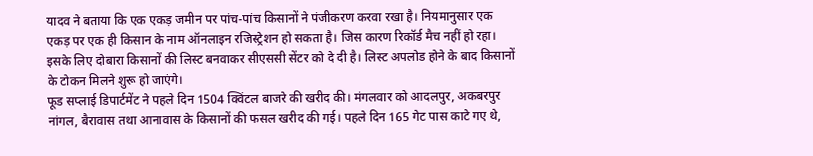यादव ने बताया कि एक एकड़ जमीन पर पांच-पांच किसानों ने पंजीकरण करवा रखा है। नियमानुसार एक एकड़ पर एक ही किसान के नाम ऑनलाइन रजिस्ट्रेशन हो सकता है। जिस कारण रिकॉर्ड मैच नहीं हो रहा। इसके लिए दोबारा किसानों की लिस्ट बनवाकर सीएससी सेंटर को दे दी है। लिस्ट अपलोड होने के बाद किसानों के टोकन मिलने शुरू हो जाएंगे।
फूड सप्लाई डिपार्टमेंट ने पहले दिन 1504 क्विंटल बाजरे की खरीद की। मंगलवार को आदलपुर, अकबरपुर नांगल, बैरावास तथा आनावास के किसानों की फसल खरीद की गई। पहले दिन 165 गेट पास काटे गए थे,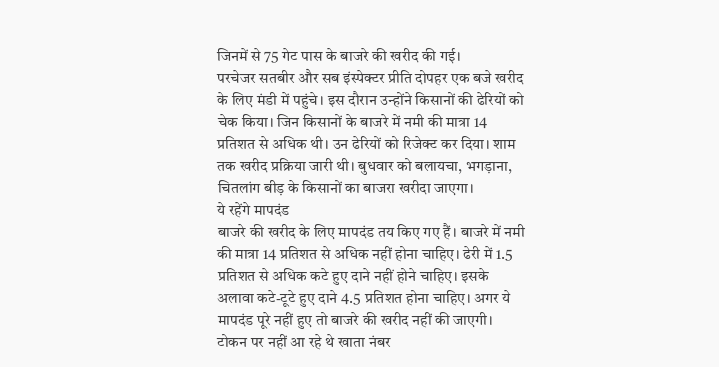जिनमें से 75 गेट पास के बाजरे की खरीद की गई।
परचेजर सतबीर और सब इंस्पेक्टर प्रीति दोपहर एक बजे खरीद के लिए मंडी में पहुंचे। इस दौरान उन्होंने किसानों की ढेरियों को चेक किया। जिन किसानों के बाजरे में नमी की मात्रा 14 प्रतिशत से अधिक थी। उन ढेरियों को रिजेक्ट कर दिया। शाम तक खरीद प्रक्रिया जारी थी। बुधवार को बलायचा, भगड़ाना, चितलांग बीड़ के किसानों का बाजरा खरीदा जाएगा।
ये रहेंगे मापदंड
बाजरे की खरीद के लिए मापदंड तय किए गए हैं। बाजरे में नमी की मात्रा 14 प्रतिशत से अधिक नहीं होना चाहिए। ढेरी में 1.5 प्रतिशत से अधिक कटे हुए दाने नहीं होने चाहिए। इसके अलावा कटे-टूटे हुए दाने 4.5 प्रतिशत होना चाहिए। अगर ये मापदंड पूरे नहीं हुए तो बाजरे की खरीद नहीं की जाएगी।
टोकन पर नहीं आ रहे थे खाता नंबर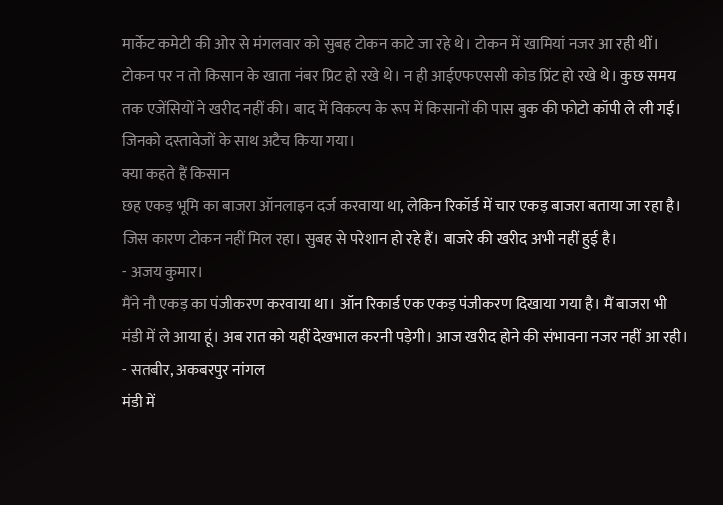मार्केट कमेटी की ओर से मंगलवार को सुबह टोकन काटे जा रहे थे। टोकन में खामियां नजर आ रही थीं। टोकन पर न तो किसान के खाता नंबर प्रिट हो रखे थे। न ही आईएफएससी कोड प्रिंट हो रखे थे। कुछ समय तक एजेंसियों ने खरीद नहीं की। बाद में विकल्प के रूप में किसानों की पास बुक की फोटो कॉपी ले ली गई। जिनको दस्तावेजों के साथ अटैच किया गया।
क्या कहते हैं किसान
छह एकड़ भूमि का बाजरा ऑनलाइन दर्ज करवाया था, लेकिन रिकॉर्ड में चार एकड़ बाजरा बताया जा रहा है। जिस कारण टोकन नहीं मिल रहा। सुबह से परेशान हो रहे हैं। बाजरे की खरीद अभी नहीं हुई है।
- अजय कुमार।
मैंने नौ एकड़ का पंजीकरण करवाया था। ऑन रिकार्ड एक एकड़ पंजीकरण दिखाया गया है। मैं बाजरा भी मंडी में ले आया हूं। अब रात को यहीं देखभाल करनी पड़ेगी। आज खरीद होने की संभावना नजर नहीं आ रही।
- सतबीर, अकबरपुर नांगल
मंडी में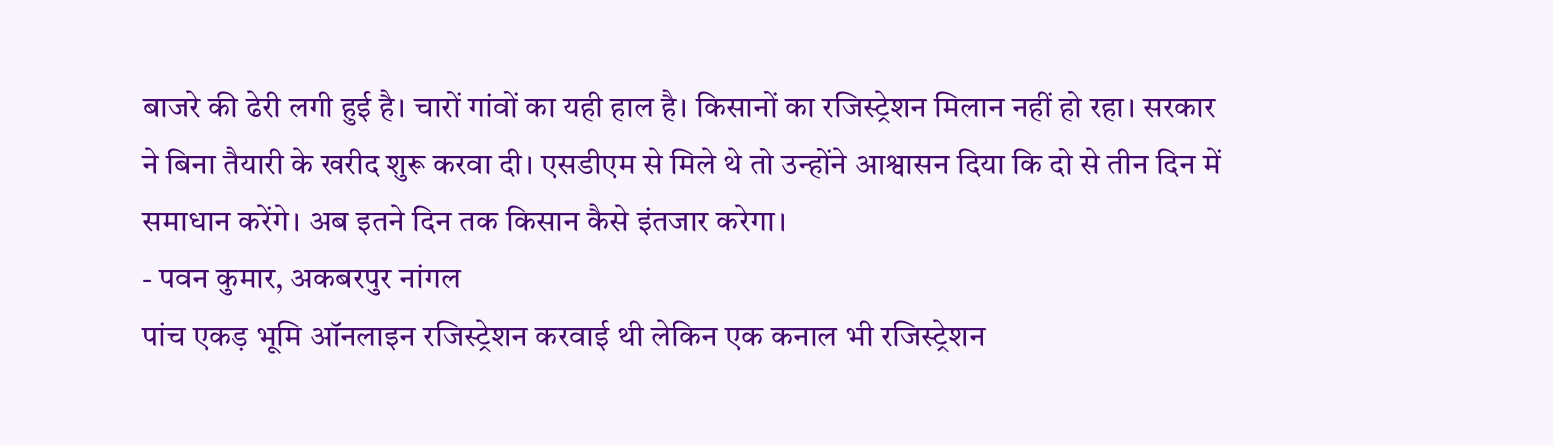बाजरे की ढेरी लगी हुई है। चारों गांवों का यही हाल है। किसानों का रजिस्ट्रेशन मिलान नहीं हो रहा। सरकार ने बिना तैयारी के खरीद शुरू करवा दी। एसडीएम से मिले थे तो उन्होंने आश्वासन दिया कि दो से तीन दिन में समाधान करेंगे। अब इतने दिन तक किसान कैसे इंतजार करेगा।
- पवन कुमार, अकबरपुर नांगल
पांच एकड़ भूमि ऑनलाइन रजिस्ट्रेशन करवाई थी लेकिन एक कनाल भी रजिस्ट्रेशन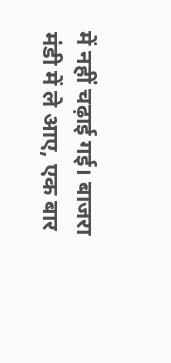में नहीं चढ़ाई गई। बाजरा मंडी में ले आए, एक बार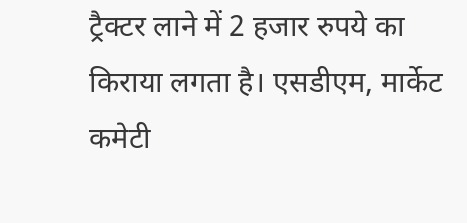ट्रैक्टर लाने में 2 हजार रुपये का किराया लगता है। एसडीएम, मार्केट कमेटी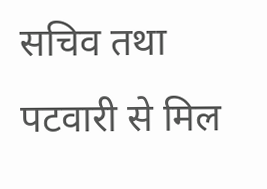सचिव तथा पटवारी से मिल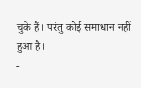चुके हैं। परंतु कोई समाधान नहीं हुआ है।
-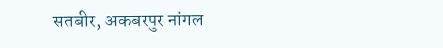सतबीर, अकबरपुर नांगल